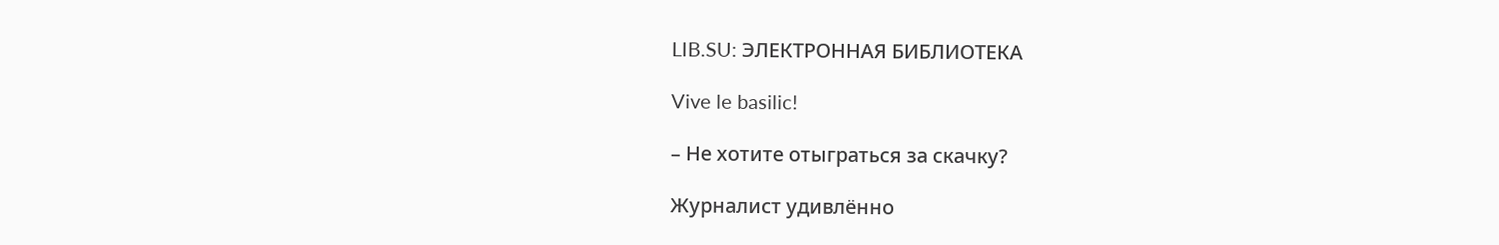LIB.SU: ЭЛЕКТРОННАЯ БИБЛИОТЕКА

Vive le basilic!

– Не хотите отыграться за скачку?

Журналист удивлённо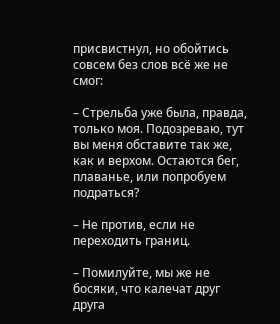присвистнул, но обойтись совсем без слов всё же не смог:

– Стрельба уже была, правда, только моя. Подозреваю, тут вы меня обставите так же, как и верхом. Остаются бег, плаванье, или попробуем подраться?

– Не против, если не переходить границ.

– Помилуйте, мы же не босяки, что калечат друг друга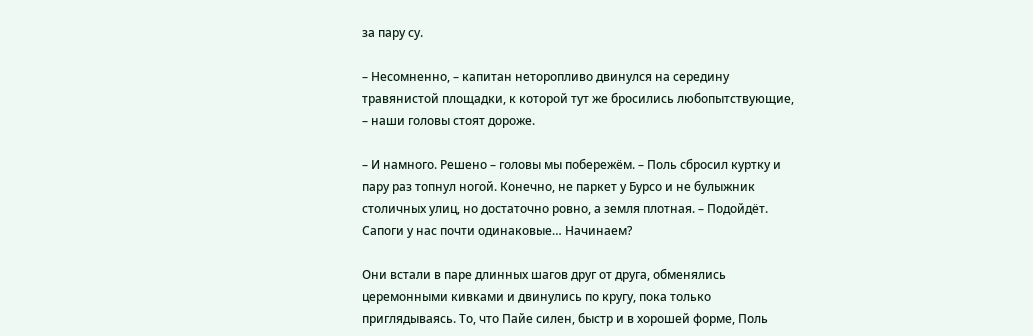за пару су.

– Несомненно, – капитан неторопливо двинулся на середину травянистой площадки, к которой тут же бросились любопытствующие, – наши головы стоят дороже.

– И намного. Решено – головы мы побережём. – Поль сбросил куртку и пару раз топнул ногой. Конечно, не паркет у Бурсо и не булыжник столичных улиц, но достаточно ровно, а земля плотная. – Подойдёт. Сапоги у нас почти одинаковые… Начинаем?

Они встали в паре длинных шагов друг от друга, обменялись церемонными кивками и двинулись по кругу, пока только приглядываясь. То, что Пайе силен, быстр и в хорошей форме, Поль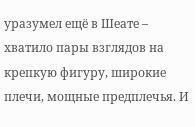уразумел ещё в Шеате – хватило пары взглядов на крепкую фигуру, широкие плечи, мощные предплечья. И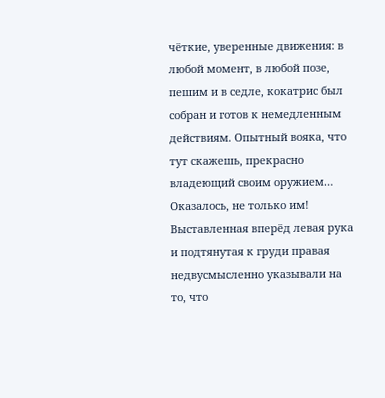чёткие, уверенные движения: в любой момент, в любой позе, пешим и в седле, кокатрис был собран и готов к немедленным действиям. Опытный вояка, что тут скажешь, прекрасно владеющий своим оружием… Оказалось, не только им! Выставленная вперёд левая рука и подтянутая к груди правая недвусмысленно указывали на то, что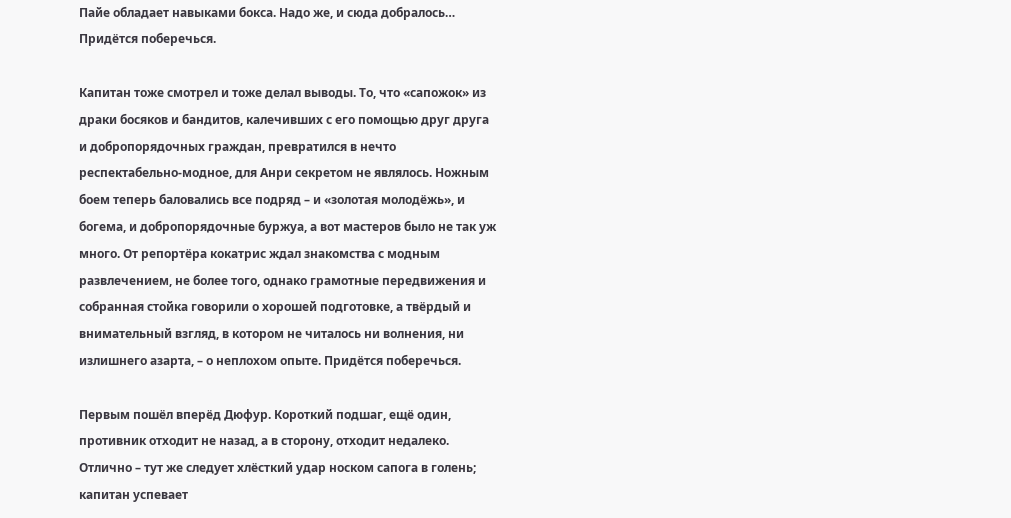Пайе обладает навыками бокса. Надо же, и сюда добралось… Придётся поберечься.

Капитан тоже смотрел и тоже делал выводы. То, что «сапожок» из драки босяков и бандитов, калечивших с его помощью друг друга и добропорядочных граждан, превратился в нечто респектабельно‑модное, для Анри секретом не являлось. Ножным боем теперь баловались все подряд – и «золотая молодёжь», и богема, и добропорядочные буржуа, а вот мастеров было не так уж много. От репортёра кокатрис ждал знакомства с модным развлечением, не более того, однако грамотные передвижения и собранная стойка говорили о хорошей подготовке, а твёрдый и внимательный взгляд, в котором не читалось ни волнения, ни излишнего азарта, – о неплохом опыте. Придётся поберечься.

Первым пошёл вперёд Дюфур. Короткий подшаг, ещё один, противник отходит не назад, а в сторону, отходит недалеко. Отлично – тут же следует хлёсткий удар носком сапога в голень; капитан успевает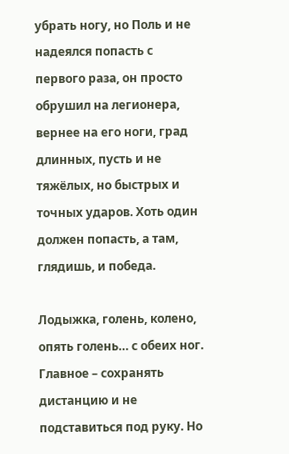убрать ногу, но Поль и не надеялся попасть с первого раза, он просто обрушил на легионера, вернее на его ноги, град длинных, пусть и не тяжёлых, но быстрых и точных ударов. Хоть один должен попасть, а там, глядишь, и победа.

Лодыжка, голень, колено, опять голень… с обеих ног. Главное – сохранять дистанцию и не подставиться под руку. Но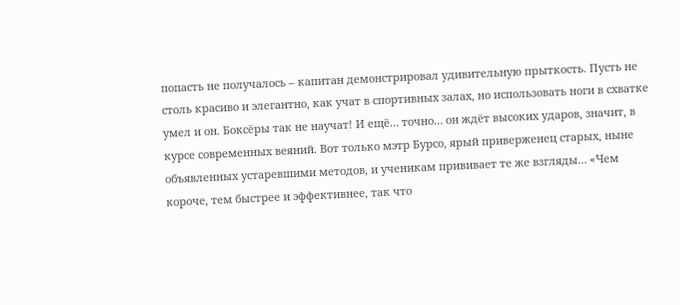попасть не получалось – капитан демонстрировал удивительную прыткость. Пусть не столь красиво и элегантно, как учат в спортивных залах, но использовать ноги в схватке умел и он. Боксёры так не научат! И ещё… точно… он ждёт высоких ударов, значит, в курсе современных веяний. Вот только мэтр Бурсо, ярый приверженец старых, ныне объявленных устаревшими методов, и ученикам прививает те же взгляды… «Чем короче, тем быстрее и эффективнее, так что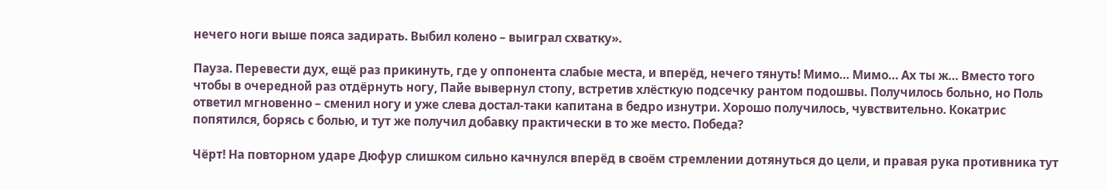нечего ноги выше пояса задирать. Выбил колено – выиграл схватку».

Пауза. Перевести дух, ещё раз прикинуть, где у оппонента слабые места, и вперёд, нечего тянуть! Мимо… Мимо… Ах ты ж… Вместо того чтобы в очередной раз отдёрнуть ногу, Пайе вывернул стопу, встретив хлёсткую подсечку рантом подошвы. Получилось больно, но Поль ответил мгновенно – сменил ногу и уже слева достал‑таки капитана в бедро изнутри. Хорошо получилось, чувствительно. Кокатрис попятился, борясь с болью, и тут же получил добавку практически в то же место. Победа?

Чёрт! На повторном ударе Дюфур слишком сильно качнулся вперёд в своём стремлении дотянуться до цели, и правая рука противника тут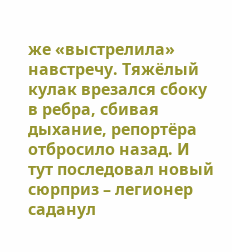же «выстрелила» навстречу. Тяжёлый кулак врезался сбоку в ребра, сбивая дыхание, репортёра отбросило назад. И тут последовал новый сюрприз – легионер саданул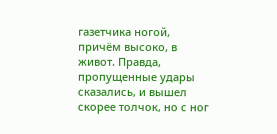газетчика ногой, причём высоко, в живот. Правда, пропущенные удары сказались, и вышел скорее толчок, но с ног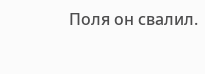Поля он свалил.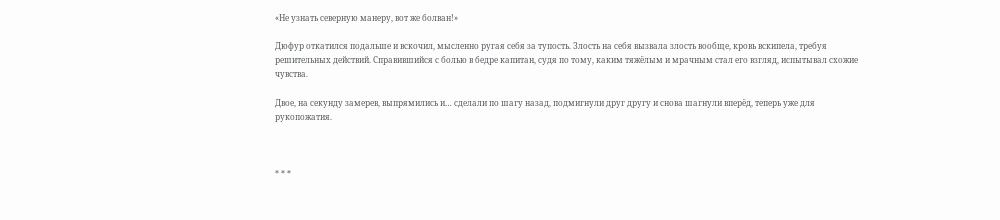«Не узнать северную манеру, вот же болван!»

Дюфур откатился подальше и вскочил, мысленно ругая себя за тупость. Злость на себя вызвала злость вообще, кровь вскипела, требуя решительных действий. Справившийся с болью в бедре капитан, судя по тому, каким тяжёлым и мрачным стал его взгляд, испытывал схожие чувства.

Двое, на секунду замерев, выпрямились и… сделали по шагу назад, подмигнули друг другу и снова шагнули вперёд, теперь уже для рукопожатия.



* * *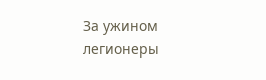За ужином легионеры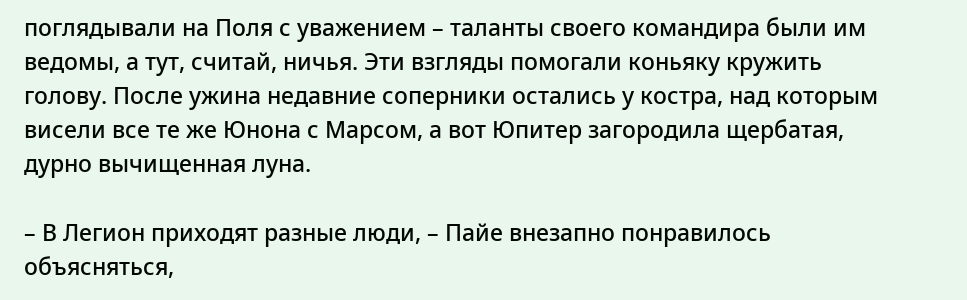поглядывали на Поля с уважением – таланты своего командира были им ведомы, а тут, считай, ничья. Эти взгляды помогали коньяку кружить голову. После ужина недавние соперники остались у костра, над которым висели все те же Юнона с Марсом, а вот Юпитер загородила щербатая, дурно вычищенная луна.

– В Легион приходят разные люди, – Пайе внезапно понравилось объясняться,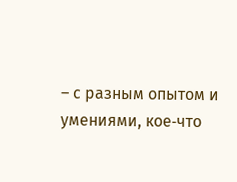– с разным опытом и умениями, кое‑что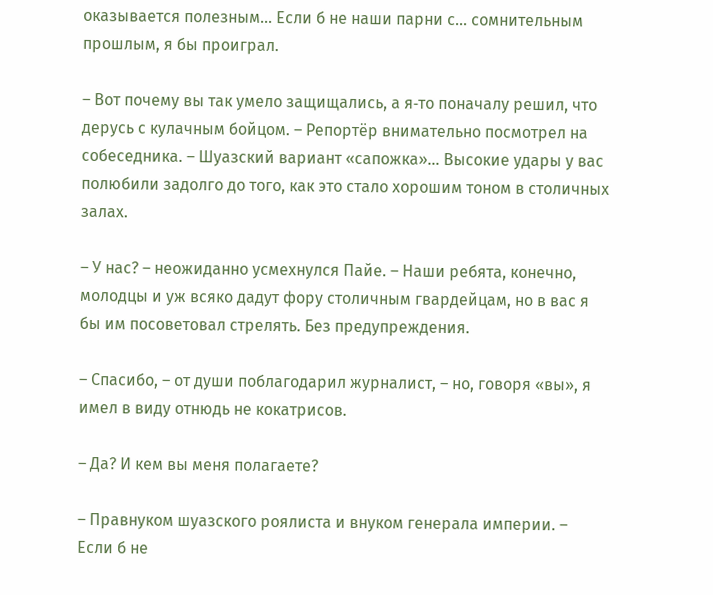оказывается полезным… Если б не наши парни с… сомнительным прошлым, я бы проиграл.

– Вот почему вы так умело защищались, а я‑то поначалу решил, что дерусь с кулачным бойцом. – Репортёр внимательно посмотрел на собеседника. – Шуазский вариант «сапожка»… Высокие удары у вас полюбили задолго до того, как это стало хорошим тоном в столичных залах.

– У нас? – неожиданно усмехнулся Пайе. – Наши ребята, конечно, молодцы и уж всяко дадут фору столичным гвардейцам, но в вас я бы им посоветовал стрелять. Без предупреждения.

– Спасибо, – от души поблагодарил журналист, – но, говоря «вы», я имел в виду отнюдь не кокатрисов.

– Да? И кем вы меня полагаете?

– Правнуком шуазского роялиста и внуком генерала империи. – Если б не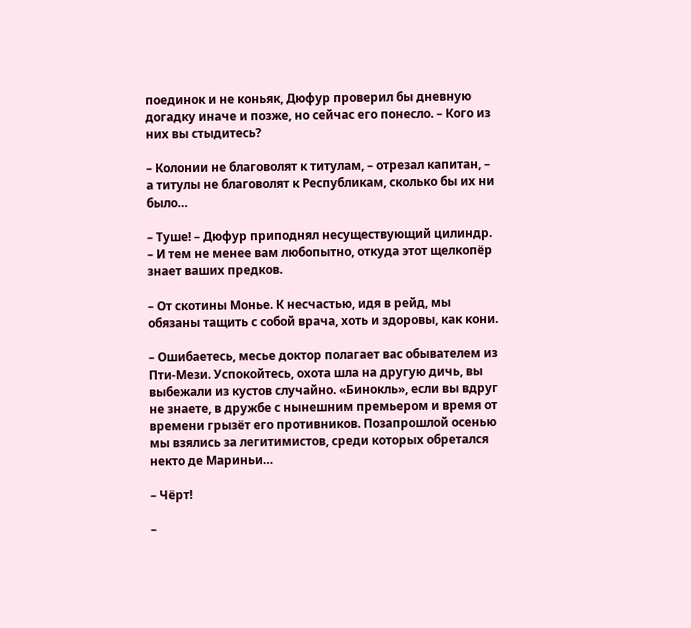поединок и не коньяк, Дюфур проверил бы дневную догадку иначе и позже, но сейчас его понесло. – Кого из них вы стыдитесь?

– Колонии не благоволят к титулам, – отрезал капитан, – а титулы не благоволят к Республикам, сколько бы их ни было…

– Туше! – Дюфур приподнял несуществующий цилиндр. – И тем не менее вам любопытно, откуда этот щелкопёр знает ваших предков.

– От скотины Монье. К несчастью, идя в рейд, мы обязаны тащить с собой врача, хоть и здоровы, как кони.

– Ошибаетесь, месье доктор полагает вас обывателем из Пти‑Мези. Успокойтесь, охота шла на другую дичь, вы выбежали из кустов случайно. «Бинокль», если вы вдруг не знаете, в дружбе с нынешним премьером и время от времени грызёт его противников. Позапрошлой осенью мы взялись за легитимистов, среди которых обретался некто де Мариньи…

– Чёрт!

–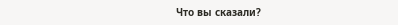Что вы сказали?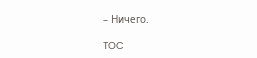– Ничего.

TOC